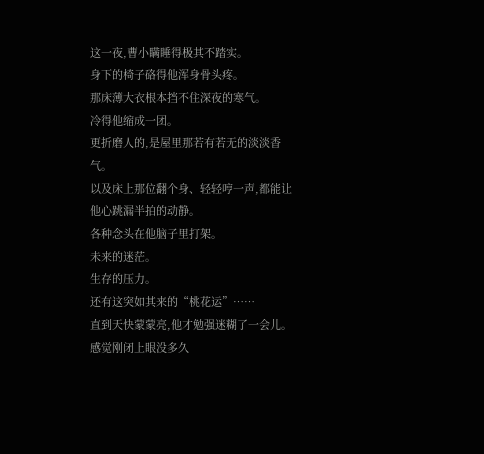这一夜,曹小瞒睡得极其不踏实。
身下的椅子硌得他浑身骨头疼。
那床薄大衣根本挡不住深夜的寒气。
冷得他缩成一团。
更折磨人的,是屋里那若有若无的淡淡香气。
以及床上那位翻个身、轻轻哼一声,都能让他心跳漏半拍的动静。
各种念头在他脑子里打架。
未来的迷茫。
生存的压力。
还有这突如其来的“桃花运”……
直到天快蒙蒙亮,他才勉强迷糊了一会儿。
感觉刚闭上眼没多久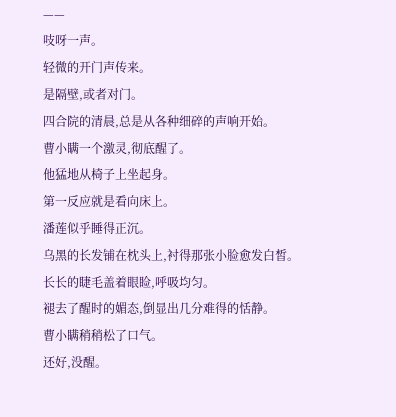——
吱呀一声。
轻微的开门声传来。
是隔壁,或者对门。
四合院的清晨,总是从各种细碎的声响开始。
曹小瞒一个激灵,彻底醒了。
他猛地从椅子上坐起身。
第一反应就是看向床上。
潘莲似乎睡得正沉。
乌黑的长发铺在枕头上,衬得那张小脸愈发白皙。
长长的睫毛盖着眼睑,呼吸均匀。
褪去了醒时的媚态,倒显出几分难得的恬静。
曹小瞒稍稍松了口气。
还好,没醒。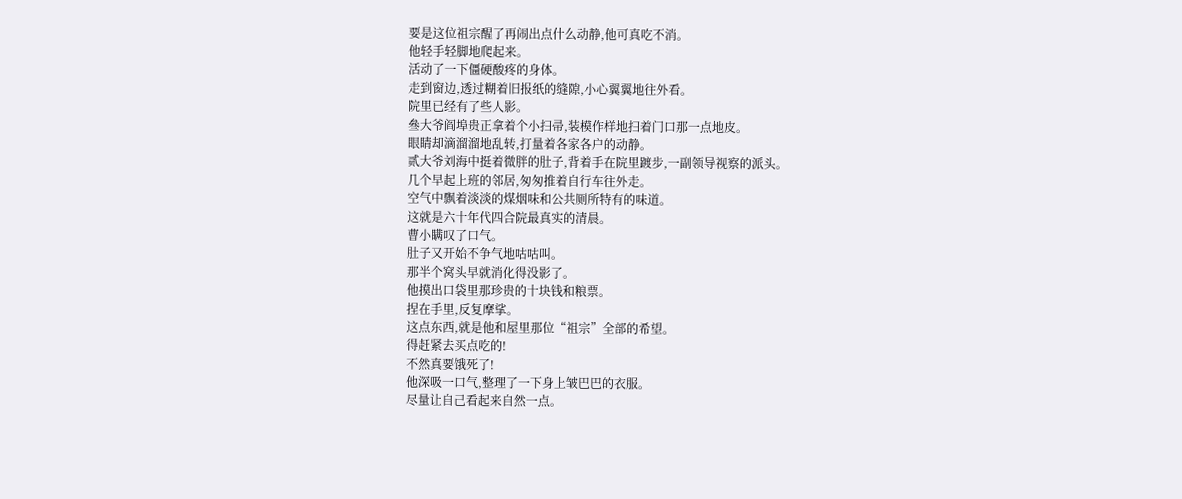要是这位祖宗醒了再闹出点什么动静,他可真吃不消。
他轻手轻脚地爬起来。
活动了一下僵硬酸疼的身体。
走到窗边,透过糊着旧报纸的缝隙,小心翼翼地往外看。
院里已经有了些人影。
叄大爷阎埠贵正拿着个小扫帚,装模作样地扫着门口那一点地皮。
眼睛却滴溜溜地乱转,打量着各家各户的动静。
贰大爷刘海中挺着微胖的肚子,背着手在院里踱步,一副领导视察的派头。
几个早起上班的邻居,匆匆推着自行车往外走。
空气中飘着淡淡的煤烟味和公共厕所特有的味道。
这就是六十年代四合院最真实的清晨。
曹小瞒叹了口气。
肚子又开始不争气地咕咕叫。
那半个窝头早就消化得没影了。
他摸出口袋里那珍贵的十块钱和粮票。
捏在手里,反复摩挲。
这点东西,就是他和屋里那位“祖宗”全部的希望。
得赶紧去买点吃的!
不然真要饿死了!
他深吸一口气,整理了一下身上皱巴巴的衣服。
尽量让自己看起来自然一点。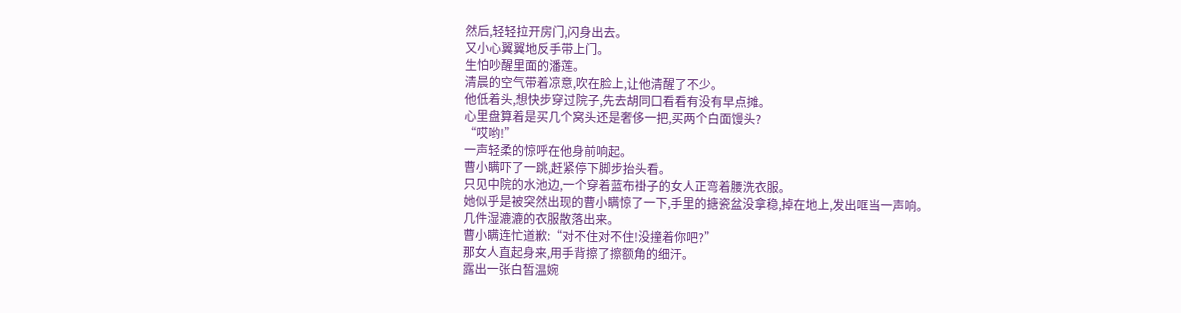然后,轻轻拉开房门,闪身出去。
又小心翼翼地反手带上门。
生怕吵醒里面的潘莲。
清晨的空气带着凉意,吹在脸上,让他清醒了不少。
他低着头,想快步穿过院子,先去胡同口看看有没有早点摊。
心里盘算着是买几个窝头还是奢侈一把,买两个白面馒头?
“哎哟!”
一声轻柔的惊呼在他身前响起。
曹小瞒吓了一跳,赶紧停下脚步抬头看。
只见中院的水池边,一个穿着蓝布褂子的女人正弯着腰洗衣服。
她似乎是被突然出现的曹小瞒惊了一下,手里的搪瓷盆没拿稳,掉在地上,发出哐当一声响。
几件湿漉漉的衣服散落出来。
曹小瞒连忙道歉:“对不住对不住!没撞着你吧?”
那女人直起身来,用手背擦了擦额角的细汗。
露出一张白皙温婉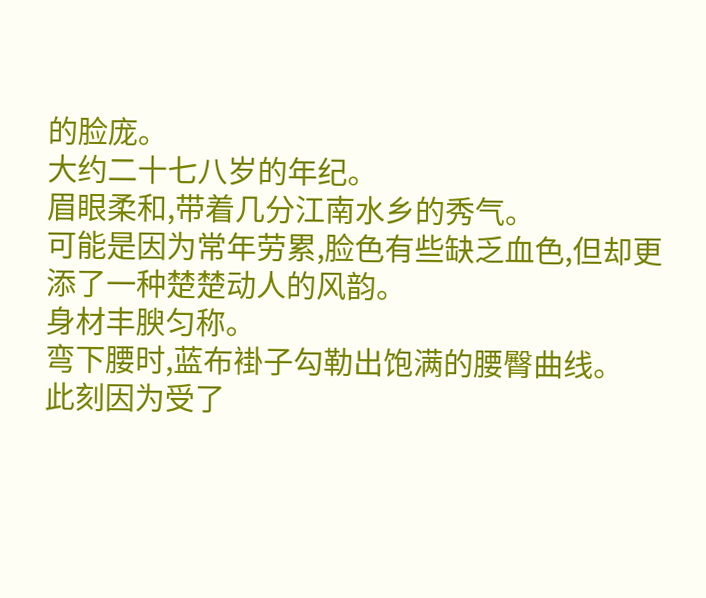的脸庞。
大约二十七八岁的年纪。
眉眼柔和,带着几分江南水乡的秀气。
可能是因为常年劳累,脸色有些缺乏血色,但却更添了一种楚楚动人的风韵。
身材丰腴匀称。
弯下腰时,蓝布褂子勾勒出饱满的腰臀曲线。
此刻因为受了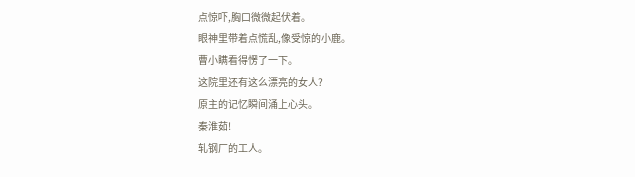点惊吓,胸口微微起伏着。
眼神里带着点慌乱,像受惊的小鹿。
曹小瞒看得愣了一下。
这院里还有这么漂亮的女人?
原主的记忆瞬间涌上心头。
秦淮茹!
轧钢厂的工人。